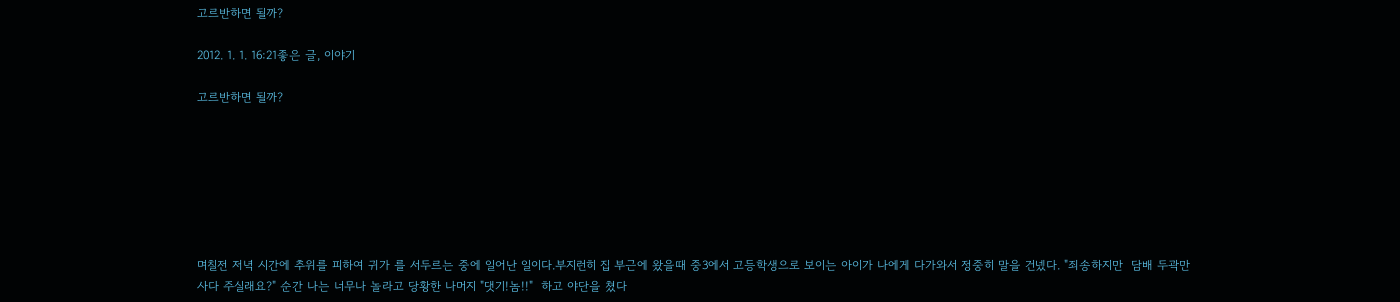고르반하면 될까?

2012. 1. 1. 16:21좋은 글, 이야기

고르반하면 될까?







며칠전 저녁 시간에 추위를 피하여 귀가 를 서두르는 중에 일어난 일이다.부지런히 집 부근에 왔을때 중3에서 고등학생으로 보이는 아이가 나에게 다가와서 정중히 말을 건넸다. "죄송하지만  담배 두곽만 사다 주실래요?" 순간 나는 너무나 놀라고 당황한 나머지 "댓기!놈!!"  하고 야단을 쳤다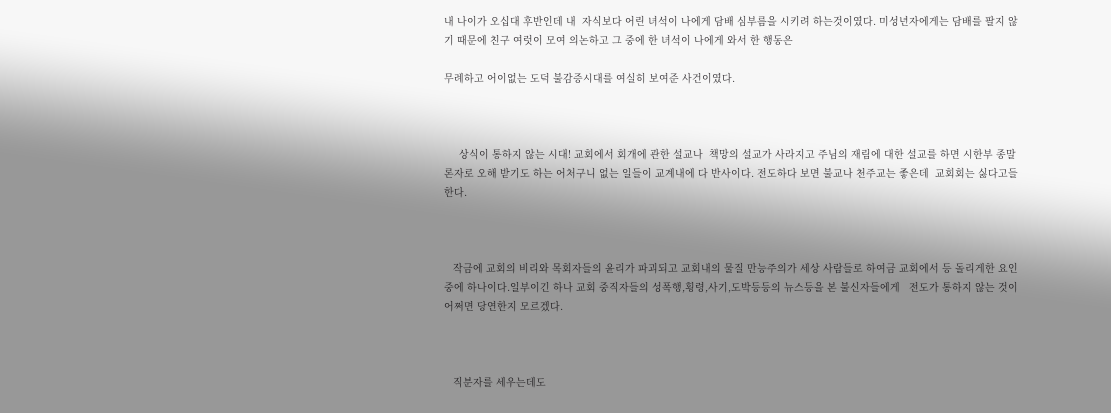내 나이가 오십대 후반인데 내  자식보다 어린 녀석이 나에게 담배 심부름을 시키려 하는것이였다. 미성년자에게는 담배를 팔지 않기 때문에 친구 여럿이 모여 의논하고 그 중에 한 녀석이 나에게 와서 한 행동은

무례하고 어이없는 도덕 불감증시대를 여실히 보여준 사건이였다.



     상식이 통하지 않는 시대! 교회에서 회개에 관한 설교나  책망의 설교가 사라지고 주님의 재림에 대한 설교를 하면 시한부 종말론자로 오해 받기도 하는 어처구니 없는 일들이 교계내에 다 반사이다. 전도하다 보면 불교나 천주교는 좋은데  교회회는 싫다고들 한다.



   작금에 교회의 비리와 목회자들의 윤리가 파괴되고 교회내의 물질 만능주의가 세상 사람들로 하여금 교회에서 등 돌리게한 요인중에 하나이다.일부이긴 하나 교회 중직자들의 성폭행,횡령,사기,도박등등의 뉴스등을 본 불신자들에게   전도가 통하지 않는 것이 어쩌면 당연한지 모르겠다.



   직분자를 세우는데도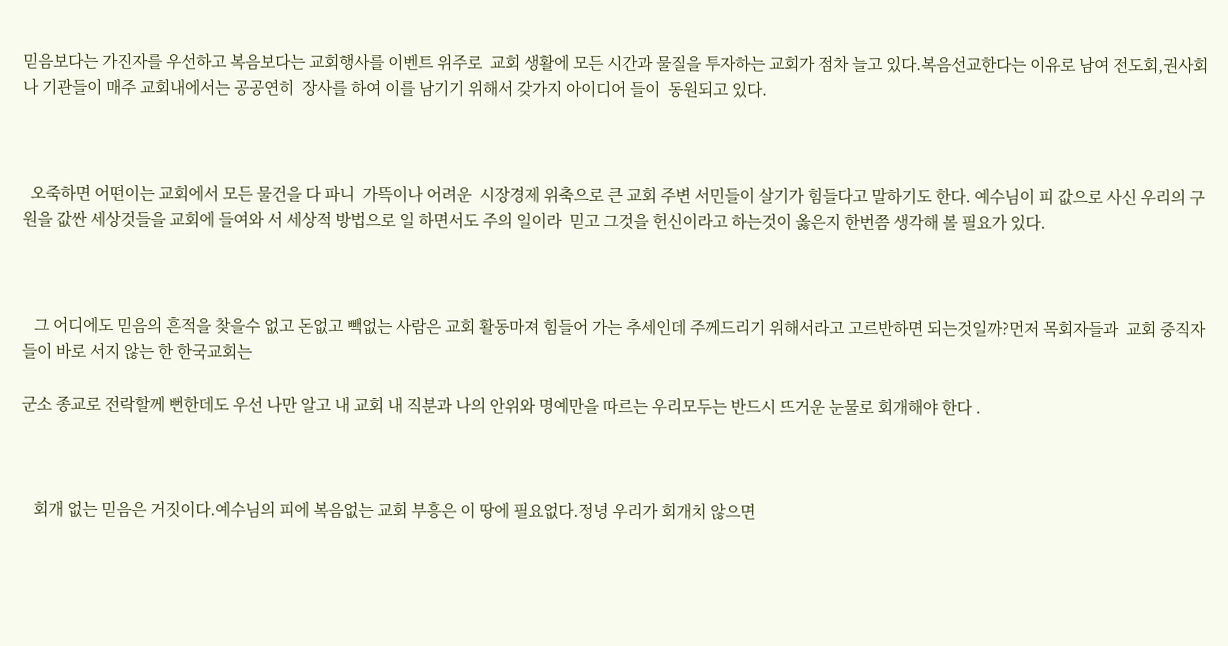믿음보다는 가진자를 우선하고 복음보다는 교회행사를 이벤트 위주로  교회 생활에 모든 시간과 물질을 투자하는 교회가 점차 늘고 있다.복음선교한다는 이유로 남여 전도회,권사회나 기관들이 매주 교회내에서는 공공연히  장사를 하여 이를 남기기 위해서 갖가지 아이디어 들이  동원되고 있다.



  오죽하면 어떤이는 교회에서 모든 물건을 다 파니  가뜩이나 어려운  시장경제 위축으로 큰 교회 주변 서민들이 살기가 힘들다고 말하기도 한다. 예수님이 피 값으로 사신 우리의 구원을 값싼 세상것들을 교회에 들여와 서 세상적 방법으로 일 하면서도 주의 일이라  믿고 그것을 헌신이라고 하는것이 옳은지 한번쯤 생각해 볼 필요가 있다.



   그 어디에도 믿음의 흔적을 찾을수 없고 돈없고 빽없는 사람은 교회 활동마져 힘들어 가는 추세인데 주께드리기 위해서라고 고르반하면 되는것일까?먼저 목회자들과  교회 중직자들이 바로 서지 않는 한 한국교회는

군소 종교로 전락할께 뻔한데도 우선 나만 알고 내 교회 내 직분과 나의 안위와 명예만을 따르는 우리모두는 반드시 뜨거운 눈물로 회개해야 한다 .



   회개 없는 믿음은 거짓이다.예수님의 피에 복음없는 교회 부흥은 이 땅에 필요없다.정녕 우리가 회개치 않으면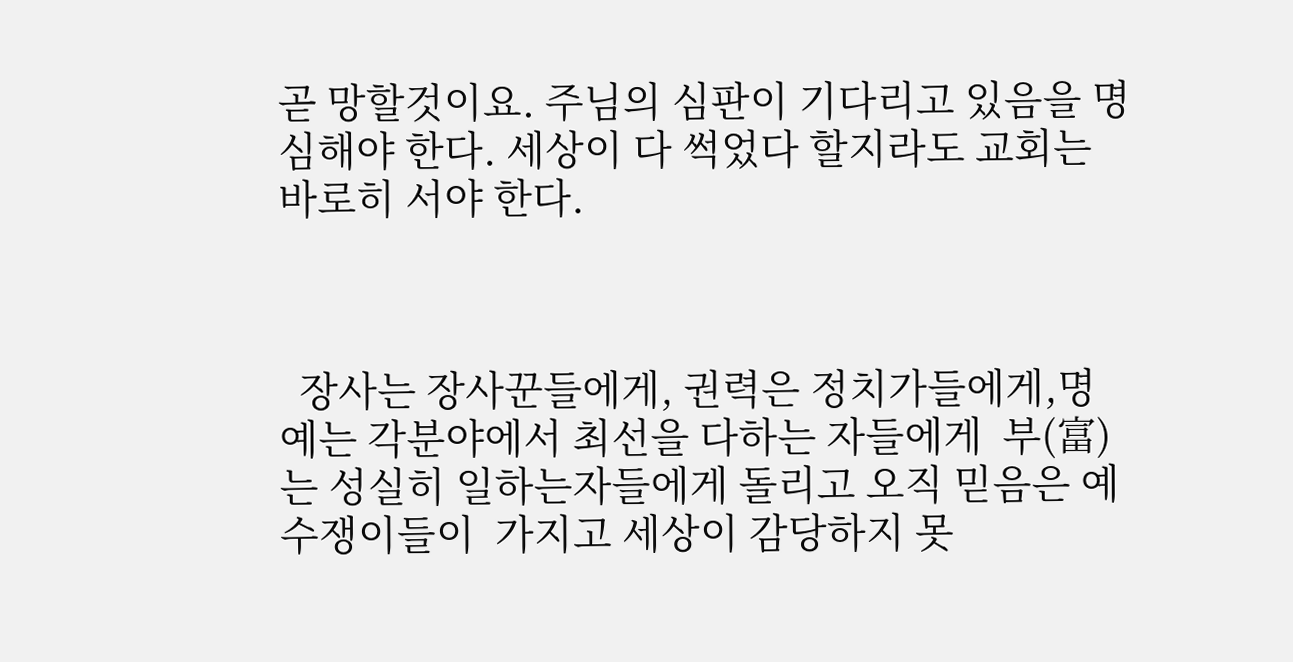곧 망할것이요. 주님의 심판이 기다리고 있음을 명심해야 한다. 세상이 다 썩었다 할지라도 교회는 바로히 서야 한다.



  장사는 장사꾼들에게, 권력은 정치가들에게,명예는 각분야에서 최선을 다하는 자들에게  부(富)는 성실히 일하는자들에게 돌리고 오직 믿음은 예수쟁이들이  가지고 세상이 감당하지 못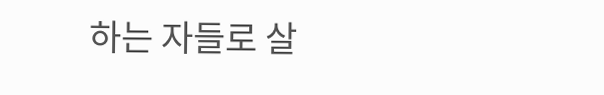하는 자들로 살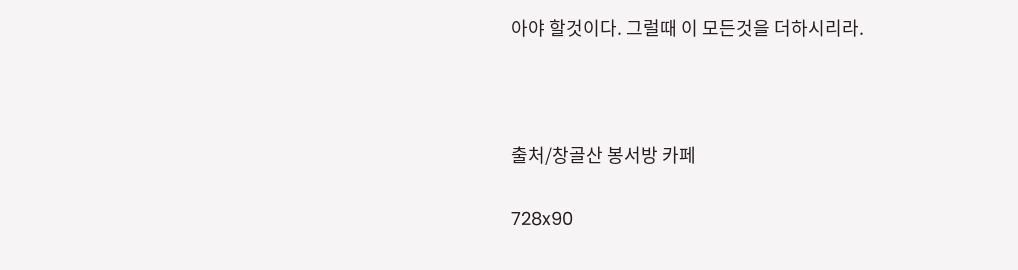아야 할것이다. 그럴때 이 모든것을 더하시리라.



출처/창골산 봉서방 카페

728x90